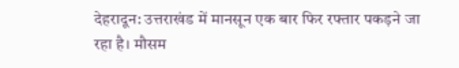देहरादून: उत्तराखंड में मानसून एक बार फिर रफ्तार पकड़ने जा रहा है। मौसम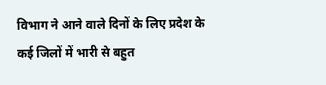विभाग ने आने वाले दिनों के लिए प्रदेश के कई जिलों में भारी से बहुत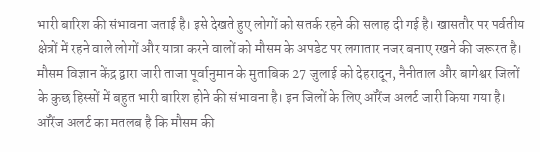भारी बारिश की संभावना जताई है। इसे देखते हुए लोगों को सतर्क रहने की सलाह दी गई है। खासतौर पर पर्वतीय क्षेत्रों में रहने वाले लोगों और यात्रा करने वालों को मौसम के अपडेट पर लगातार नजर बनाए रखने की जरूरत है।
मौसम विज्ञान केंद्र द्वारा जारी ताजा पूर्वानुमान के मुताबिक 27 जुलाई को देहरादून, नैनीताल और बागेश्वर जिलों के कुछ हिस्सों में बहुत भारी बारिश होने की संभावना है। इन जिलों के लिए ऑरेंज अलर्ट जारी किया गया है। ऑरेंज अलर्ट का मतलब है कि मौसम की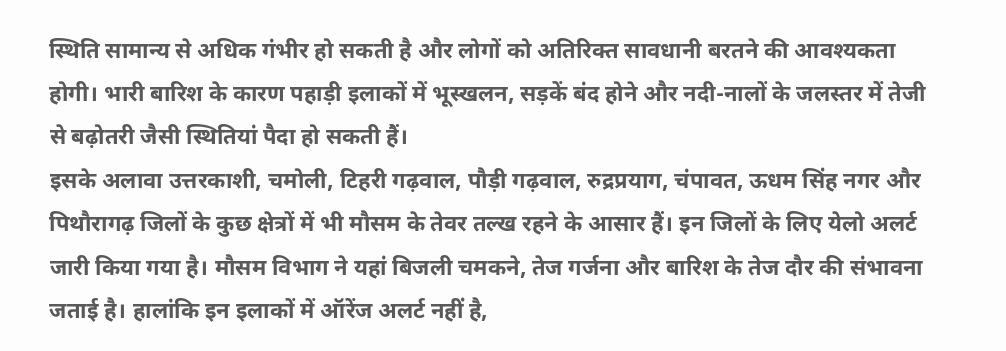स्थिति सामान्य से अधिक गंभीर हो सकती है और लोगों को अतिरिक्त सावधानी बरतने की आवश्यकता होगी। भारी बारिश के कारण पहाड़ी इलाकों में भूस्खलन, सड़कें बंद होने और नदी-नालों के जलस्तर में तेजी से बढ़ोतरी जैसी स्थितियां पैदा हो सकती हैं।
इसके अलावा उत्तरकाशी, चमोली, टिहरी गढ़वाल, पौड़ी गढ़वाल, रुद्रप्रयाग, चंपावत, ऊधम सिंह नगर और पिथौरागढ़ जिलों के कुछ क्षेत्रों में भी मौसम के तेवर तल्ख रहने के आसार हैं। इन जिलों के लिए येलो अलर्ट जारी किया गया है। मौसम विभाग ने यहां बिजली चमकने, तेज गर्जना और बारिश के तेज दौर की संभावना जताई है। हालांकि इन इलाकों में ऑरेंज अलर्ट नहीं है,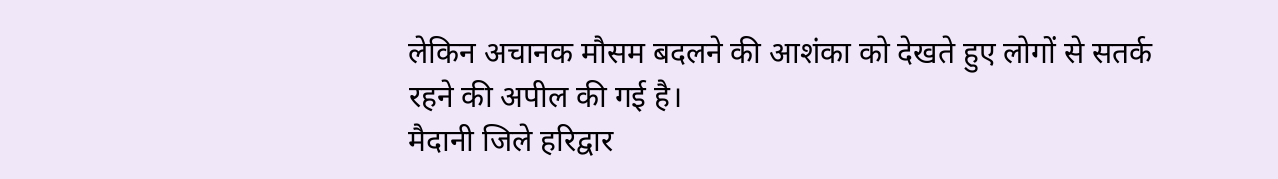लेकिन अचानक मौसम बदलने की आशंका को देखते हुए लोगों से सतर्क रहने की अपील की गई है।
मैदानी जिले हरिद्वार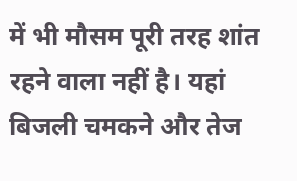में भी मौसम पूरी तरह शांत रहने वाला नहीं है। यहां बिजली चमकने और तेज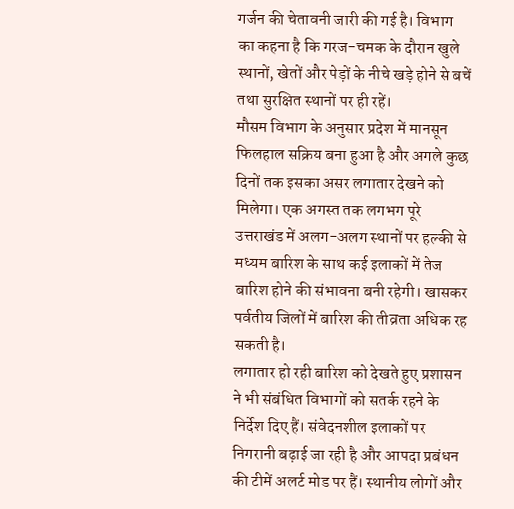गर्जन की चेतावनी जारी की गई है। विभाग का कहना है कि गरज-चमक के दौरान खुले स्थानों, खेतों और पेड़ों के नीचे खड़े होने से बचें तथा सुरक्षित स्थानों पर ही रहें।
मौसम विभाग के अनुसार प्रदेश में मानसून फिलहाल सक्रिय बना हुआ है और अगले कुछ दिनों तक इसका असर लगातार देखने को मिलेगा। एक अगस्त तक लगभग पूरे उत्तराखंड में अलग-अलग स्थानों पर हल्की से मध्यम बारिश के साथ कई इलाकों में तेज बारिश होने की संभावना बनी रहेगी। खासकर पर्वतीय जिलों में बारिश की तीव्रता अधिक रह सकती है।
लगातार हो रही बारिश को देखते हुए प्रशासन ने भी संबंधित विभागों को सतर्क रहने के निर्देश दिए हैं। संवेदनशील इलाकों पर निगरानी बढ़ाई जा रही है और आपदा प्रबंधन की टीमें अलर्ट मोड पर हैं। स्थानीय लोगों और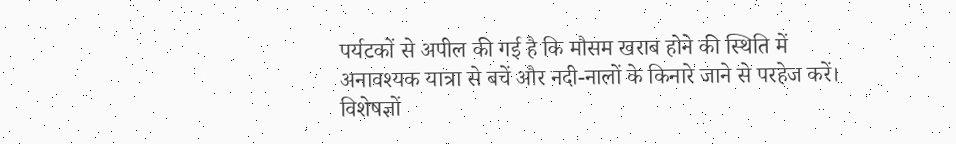पर्यटकों से अपील की गई है कि मौसम खराब होने की स्थिति में अनावश्यक यात्रा से बचें और नदी-नालों के किनारे जाने से परहेज करें।
विशेषज्ञों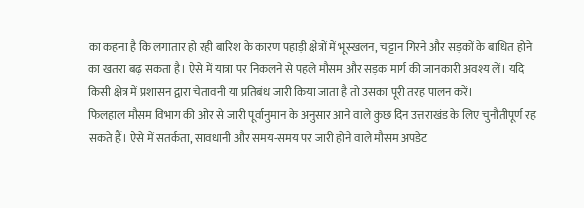का कहना है कि लगातार हो रही बारिश के कारण पहाड़ी क्षेत्रों में भूस्खलन, चट्टान गिरने और सड़कों के बाधित होने का खतरा बढ़ सकता है। ऐसे में यात्रा पर निकलने से पहले मौसम और सड़क मार्ग की जानकारी अवश्य लें। यदि किसी क्षेत्र में प्रशासन द्वारा चेतावनी या प्रतिबंध जारी किया जाता है तो उसका पूरी तरह पालन करें।
फिलहाल मौसम विभाग की ओर से जारी पूर्वानुमान के अनुसार आने वाले कुछ दिन उत्तराखंड के लिए चुनौतीपूर्ण रह सकते हैं। ऐसे में सतर्कता, सावधानी और समय-समय पर जारी होने वाले मौसम अपडेट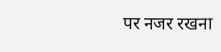पर नजर रखना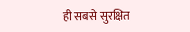ही सबसे सुरक्षित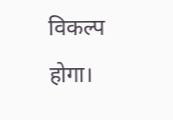विकल्प होगा।